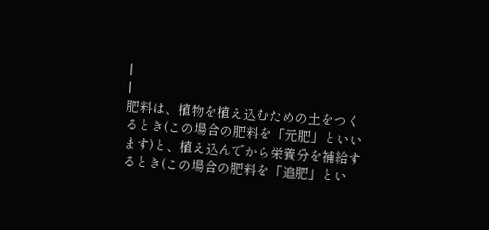|
|
肥料は、植物を植え込むための土をつくるとき(この場合の肥料を「元肥」といいます)と、植え込んでから栄養分を補給するとき(この場合の肥料を「追肥」とい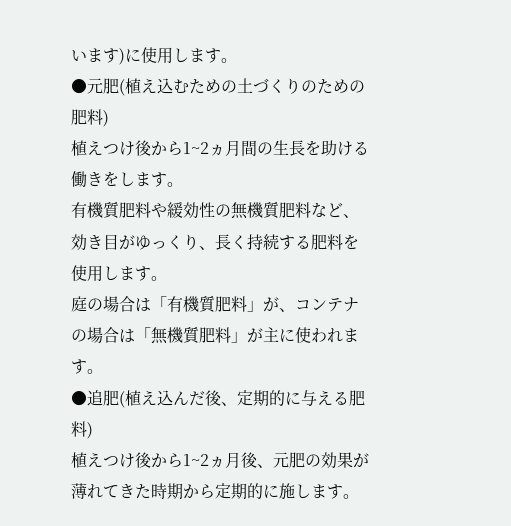います)に使用します。
●元肥(植え込むための土づくりのための肥料)
植えつけ後から1~2ヵ月間の生長を助ける働きをします。
有機質肥料や緩効性の無機質肥料など、効き目がゆっくり、長く持続する肥料を使用します。
庭の場合は「有機質肥料」が、コンテナの場合は「無機質肥料」が主に使われます。
●追肥(植え込んだ後、定期的に与える肥料)
植えつけ後から1~2ヵ月後、元肥の効果が薄れてきた時期から定期的に施します。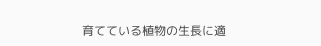育てている植物の生長に適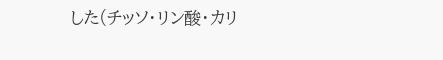した(チッソ・リン酸・カリ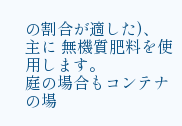の割合が適した)、主に 無機質肥料を使用します。
庭の場合もコンテナの場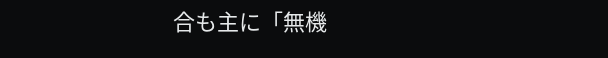合も主に「無機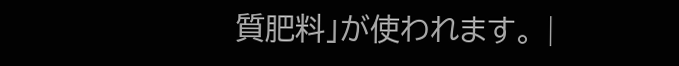質肥料」が使われます。 |